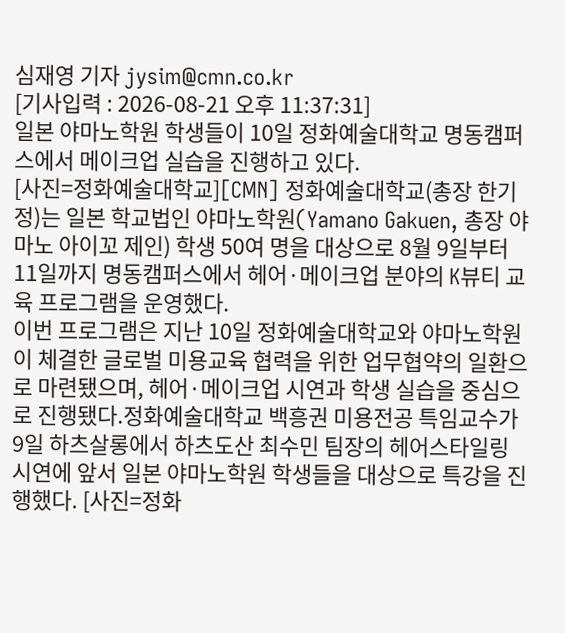심재영 기자 jysim@cmn.co.kr
[기사입력 : 2026-08-21 오후 11:37:31]
일본 야마노학원 학생들이 10일 정화예술대학교 명동캠퍼스에서 메이크업 실습을 진행하고 있다.
[사진=정화예술대학교][CMN] 정화예술대학교(총장 한기정)는 일본 학교법인 야마노학원(Yamano Gakuen, 총장 야마노 아이꼬 제인) 학생 50여 명을 대상으로 8월 9일부터 11일까지 명동캠퍼스에서 헤어·메이크업 분야의 K뷰티 교육 프로그램을 운영했다.
이번 프로그램은 지난 10일 정화예술대학교와 야마노학원이 체결한 글로벌 미용교육 협력을 위한 업무협약의 일환으로 마련됐으며, 헤어·메이크업 시연과 학생 실습을 중심으로 진행됐다.정화예술대학교 백흥권 미용전공 특임교수가 9일 하츠살롱에서 하츠도산 최수민 팀장의 헤어스타일링 시연에 앞서 일본 야마노학원 학생들을 대상으로 특강을 진행했다. [사진=정화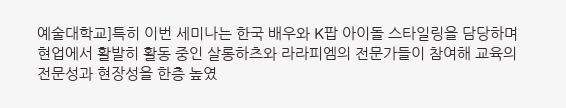예술대학교]특히 이번 세미나는 한국 배우와 K팝 아이돌 스타일링을 담당하며 현업에서 활발히 활동 중인 살롱하츠와 라라피엠의 전문가들이 참여해 교육의 전문성과 현장성을 한층 높였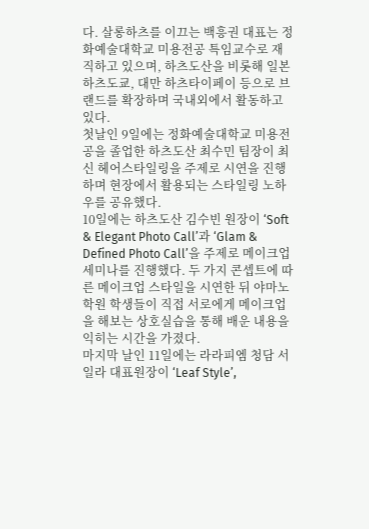다. 살롱하츠를 이끄는 백흥권 대표는 정화예술대학교 미용전공 특임교수로 재직하고 있으며, 하츠도산을 비롯해 일본 하츠도쿄, 대만 하츠타이페이 등으로 브랜드를 확장하며 국내외에서 활동하고 있다.
첫날인 9일에는 정화예술대학교 미용전공을 졸업한 하츠도산 최수민 팀장이 최신 헤어스타일링을 주제로 시연을 진행하며 현장에서 활용되는 스타일링 노하우를 공유했다.
10일에는 하츠도산 김수빈 원장이 ‘Soft & Elegant Photo Call’과 ‘Glam & Defined Photo Call’을 주제로 메이크업 세미나를 진행했다. 두 가지 콘셉트에 따른 메이크업 스타일을 시연한 뒤 야마노학원 학생들이 직접 서로에게 메이크업을 해보는 상호실습을 통해 배운 내용을 익히는 시간을 가졌다.
마지막 날인 11일에는 라라피엠 청담 서일라 대표원장이 ‘Leaf Style’,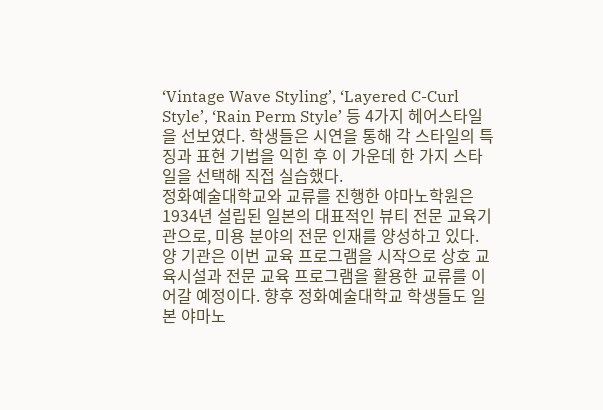‘Vintage Wave Styling’, ‘Layered C-Curl Style’, ‘Rain Perm Style’ 등 4가지 헤어스타일을 선보였다. 학생들은 시연을 통해 각 스타일의 특징과 표현 기법을 익힌 후 이 가운데 한 가지 스타일을 선택해 직접 실습했다.
정화예술대학교와 교류를 진행한 야마노학원은 1934년 설립된 일본의 대표적인 뷰티 전문 교육기관으로, 미용 분야의 전문 인재를 양성하고 있다.
양 기관은 이번 교육 프로그램을 시작으로 상호 교육시설과 전문 교육 프로그램을 활용한 교류를 이어갈 예정이다. 향후 정화예술대학교 학생들도 일본 야마노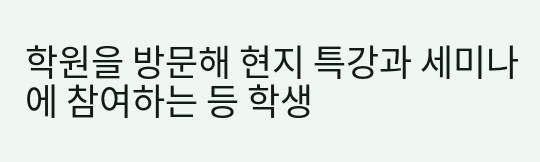학원을 방문해 현지 특강과 세미나에 참여하는 등 학생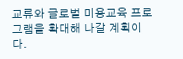교류와 글로벌 미용교육 프로그램을 확대해 나갈 계획이다.